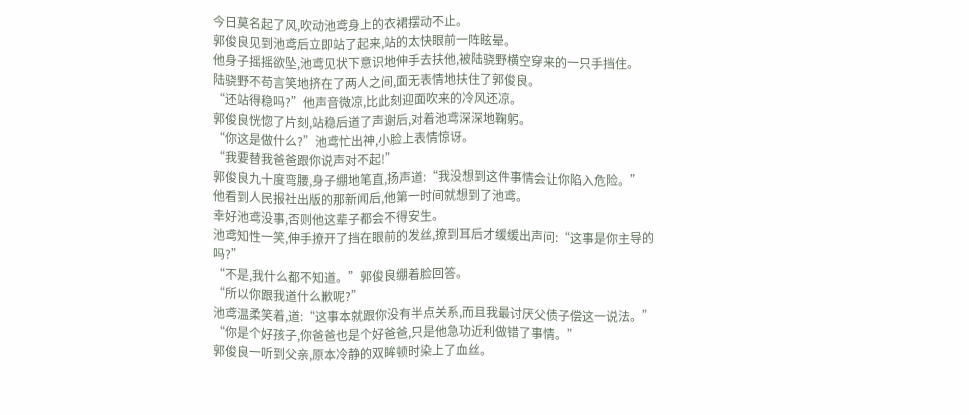今日莫名起了风,吹动池鸢身上的衣裙摆动不止。
郭俊良见到池鸢后立即站了起来,站的太快眼前一阵眩晕。
他身子摇摇欲坠,池鸢见状下意识地伸手去扶他,被陆骁野横空穿来的一只手挡住。
陆骁野不苟言笑地挤在了两人之间,面无表情地扶住了郭俊良。
“还站得稳吗?”他声音微凉,比此刻迎面吹来的冷风还凉。
郭俊良恍惚了片刻,站稳后道了声谢后,对着池鸢深深地鞠躬。
“你这是做什么?”池鸢忙出神,小脸上表情惊讶。
“我要替我爸爸跟你说声对不起!”
郭俊良九十度弯腰,身子绷地笔直,扬声道:“我没想到这件事情会让你陷入危险。”
他看到人民报社出版的那新闻后,他第一时间就想到了池鸢。
幸好池鸢没事,否则他这辈子都会不得安生。
池鸢知性一笑,伸手撩开了挡在眼前的发丝,撩到耳后才缓缓出声问:“这事是你主导的吗?”
“不是,我什么都不知道。”郭俊良绷着脸回答。
“所以你跟我道什么歉呢?”
池鸢温柔笑着,道:“这事本就跟你没有半点关系,而且我最讨厌父债子偿这一说法。”
“你是个好孩子,你爸爸也是个好爸爸,只是他急功近利做错了事情。”
郭俊良一听到父亲,原本冷静的双眸顿时染上了血丝。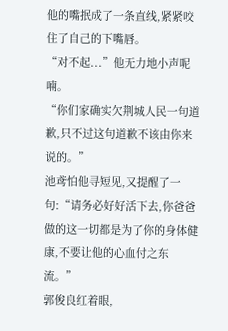他的嘴抿成了一条直线,紧紧咬住了自己的下嘴唇。
“对不起...”他无力地小声呢喃。
“你们家确实欠荆城人民一句道歉,只不过这句道歉不该由你来说的。”
池鸢怕他寻短见,又提醒了一句:“请务必好好活下去,你爸爸做的这一切都是为了你的身体健康,不要让他的心血付之东流。”
郭俊良红着眼,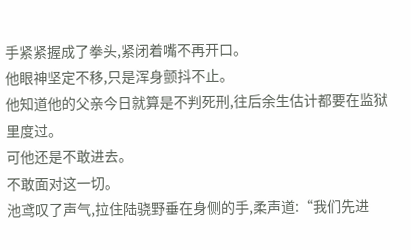手紧紧握成了拳头,紧闭着嘴不再开口。
他眼神坚定不移,只是浑身颤抖不止。
他知道他的父亲今日就算是不判死刑,往后余生估计都要在监狱里度过。
可他还是不敢进去。
不敢面对这一切。
池鸢叹了声气,拉住陆骁野垂在身侧的手,柔声道:“我们先进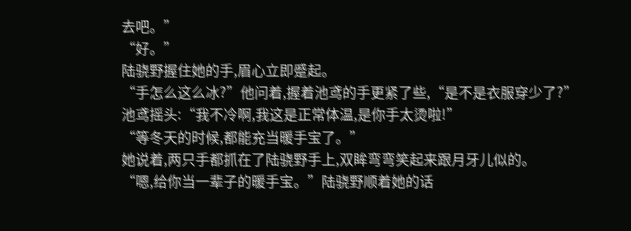去吧。”
“好。”
陆骁野握住她的手,眉心立即蹙起。
“手怎么这么冰?”他问着,握着池鸢的手更紧了些,“是不是衣服穿少了?”
池鸢摇头:“我不冷啊,我这是正常体温,是你手太烫啦!”
“等冬天的时候,都能充当暖手宝了。”
她说着,两只手都抓在了陆骁野手上,双眸弯弯笑起来跟月牙儿似的。
“嗯,给你当一辈子的暖手宝。”陆骁野顺着她的话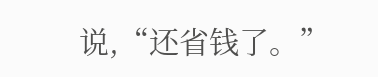说,“还省钱了。”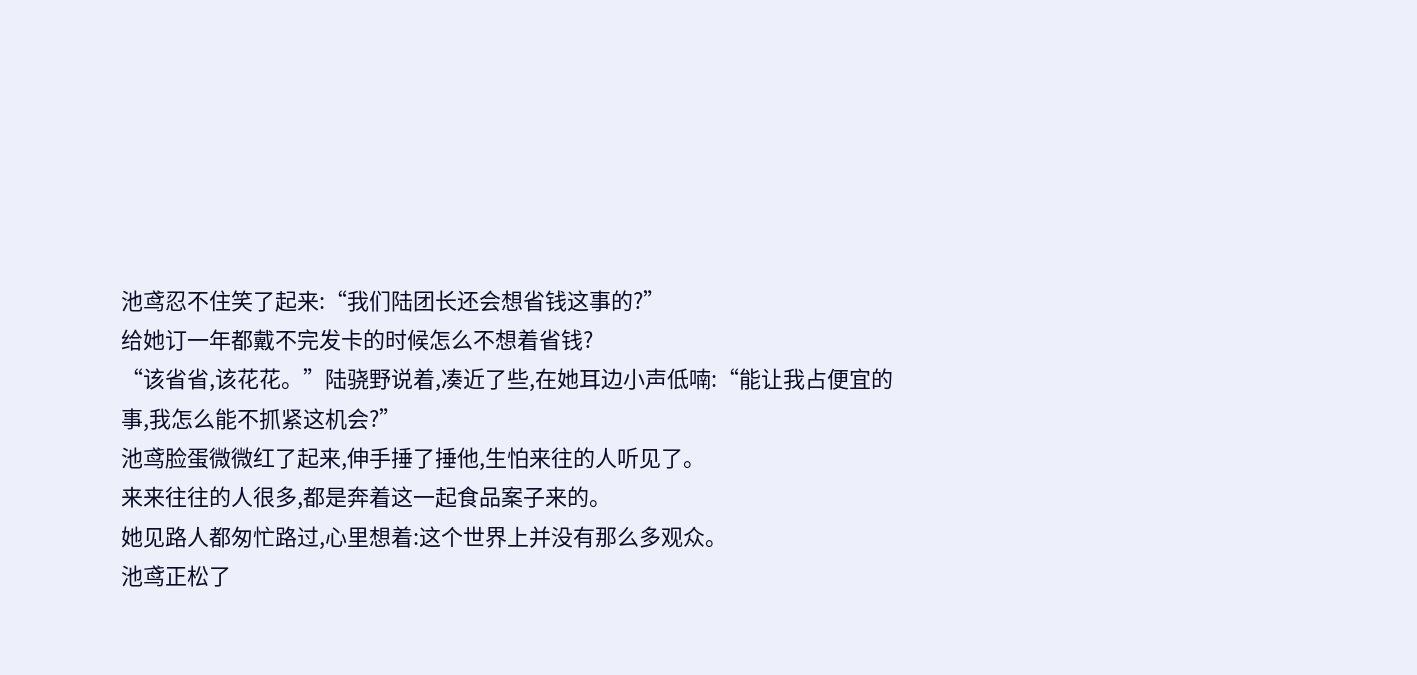池鸢忍不住笑了起来:“我们陆团长还会想省钱这事的?”
给她订一年都戴不完发卡的时候怎么不想着省钱?
“该省省,该花花。”陆骁野说着,凑近了些,在她耳边小声低喃:“能让我占便宜的事,我怎么能不抓紧这机会?”
池鸢脸蛋微微红了起来,伸手捶了捶他,生怕来往的人听见了。
来来往往的人很多,都是奔着这一起食品案子来的。
她见路人都匆忙路过,心里想着:这个世界上并没有那么多观众。
池鸢正松了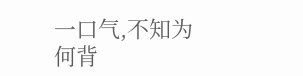一口气,不知为何背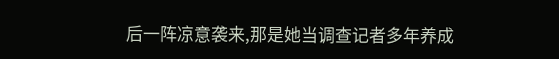后一阵凉意袭来,那是她当调查记者多年养成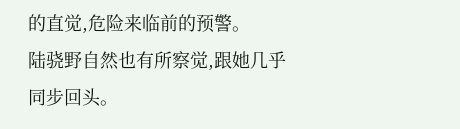的直觉,危险来临前的预警。
陆骁野自然也有所察觉,跟她几乎同步回头。